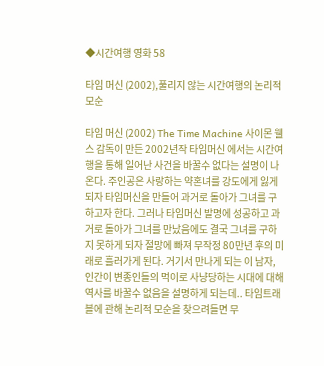◆시간여행 영화 58

타임 머신 (2002),풀리지 않는 시간여행의 논리적 모순

타임 머신 (2002) The Time Machine 사이몬 웰스 감독이 만든 2002년작 타임머신 에서는 시간여행을 통해 일어난 사건을 바꿀수 없다는 설명이 나온다. 주인공은 사랑하는 약혼녀를 강도에게 잃게되자 타임머신을 만들어 과거로 돌아가 그녀를 구하고자 한다. 그러나 타임머신 발명에 성공하고 과거로 돌아가 그녀를 만났음에도 결국 그녀를 구하지 못하게 되자 절망에 빠져 무작정 80만년 후의 미래로 흘러가게 된다. 거기서 만나게 되는 이 남자, 인간이 변종인들의 먹이로 사냥당하는 시대에 대해 역사를 바꿀수 없음을 설명하게 되는데.. 타임트래블에 관해 논리적 모순을 찾으려들면 무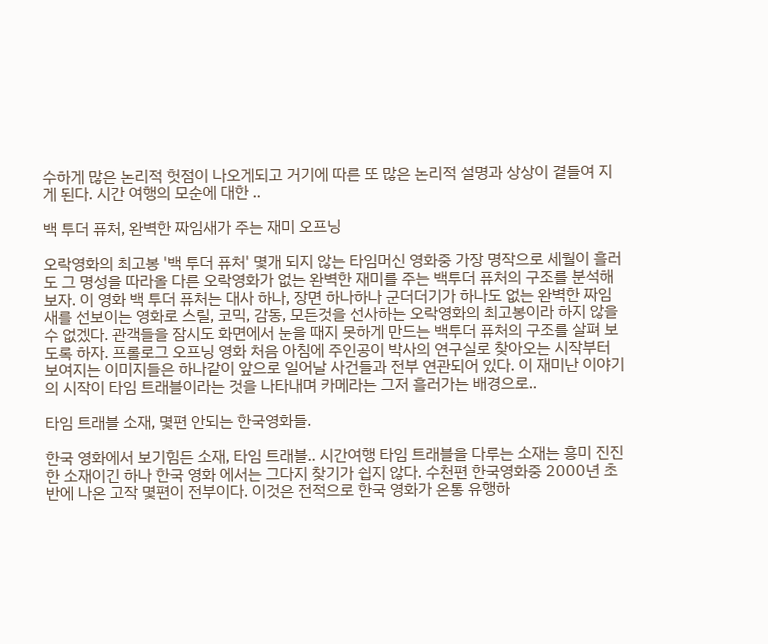수하게 많은 논리적 헛점이 나오게되고 거기에 따른 또 많은 논리적 설명과 상상이 곁들여 지게 된다. 시간 여행의 모순에 대한 ..

백 투더 퓨처, 완벽한 짜임새가 주는 재미 오프닝

오락영화의 최고봉 '백 투더 퓨처' 몇개 되지 않는 타임머신 영화중 가장 명작으로 세월이 흘러도 그 명성을 따라올 다른 오락영화가 없는 완벽한 재미를 주는 백투더 퓨처의 구조를 분석해 보자. 이 영화 백 투더 퓨처는 대사 하나, 장면 하나하나 군더더기가 하나도 없는 완벽한 짜임새를 선보이는 영화로 스릴, 코믹, 감동, 모든것을 선사하는 오락영화의 최고봉이라 하지 않을수 없겠다. 관객들을 잠시도 화면에서 눈을 때지 못하게 만드는 백투더 퓨처의 구조를 살펴 보도록 하자. 프롤로그 오프닝 영화 처음 아침에 주인공이 박사의 연구실로 찾아오는 시작부터 보여지는 이미지들은 하나같이 앞으로 일어날 사건들과 전부 연관되어 있다. 이 재미난 이야기의 시작이 타임 트래블이라는 것을 나타내며 카메라는 그저 흘러가는 배경으로..

타임 트래블 소재, 몇편 안되는 한국영화들.

한국 영화에서 보기힘든 소재, 타임 트래블.. 시간여행 타임 트래블을 다루는 소재는 흥미 진진한 소재이긴 하나 한국 영화 에서는 그다지 찾기가 쉽지 않다. 수천편 한국영화중 2000년 초반에 나온 고작 몇편이 전부이다. 이것은 전적으로 한국 영화가 온통 유행하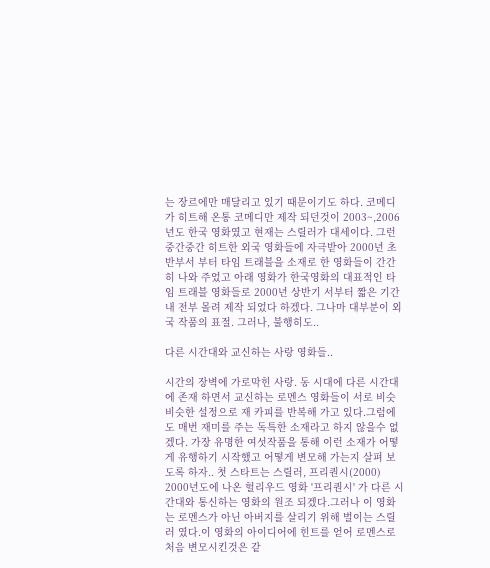는 장르에만 매달리고 있기 때문이기도 하다. 코메디가 히트해 온통 코메디만 제작 되던것이 2003~,2006년도 한국 영화였고 현재는 스릴러가 대세이다. 그런 중간중간 히트한 외국 영화들에 자극받아 2000년 초반부서 부터 타임 트래블을 소재로 한 영화들이 간간히 나와 주었고 아래 영화가 한국영화의 대표적인 타임 트래블 영화들로 2000년 상반기 서부터 짧은 기간내 전부 몰려 제작 되었다 하겠다. 그나마 대부분이 외국 작품의 표절. 그러나, 불행히도..

다른 시간대와 교신하는 사랑 영화들..

시간의 장벽에 가로막힌 사랑. 동 시대에 다른 시간대에 존재 하면서 교신하는 로멘스 영화들이 서로 비슷 비슷한 설정으로 재 카피를 반복해 가고 있다.그럼에도 매번 재미를 주는 독특한 소재라고 하지 않을수 없겠다. 가장 유명한 여섯작품을 통해 이런 소재가 어떻게 유행하기 시작했고 어떻게 변모해 가는지 살펴 보도록 하자.. 첫 스타트는 스릴러, 프리퀀시(2000) 2000년도에 나온 헐리우드 영화 '프리퀀시' 가 다른 시간대와 통신하는 영화의 원조 되겠다.그러나 이 영화는 로멘스가 아닌 아버지를 살리기 위해 벌이는 스릴러 였다.이 영화의 아이디어에 힌트를 얻어 로멘스로 처음 변모시킨것은 같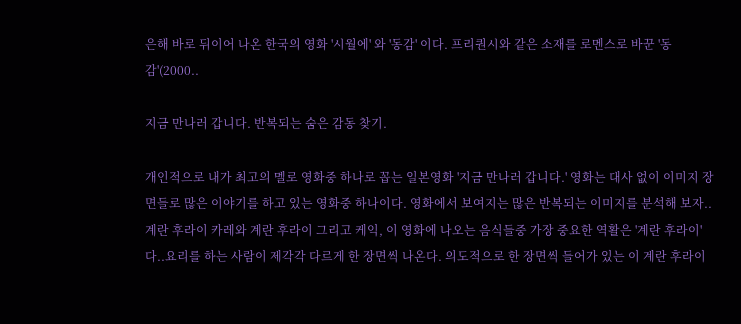은해 바로 뒤이어 나온 한국의 영화 '시월에' 와 '동감' 이다. 프리퀀시와 같은 소재를 로멘스로 바꾼 '동감'(2000..

지금 만나러 갑니다. 반복되는 숨은 감동 찾기.

개인적으로 내가 최고의 멜로 영화중 하나로 꼽는 일본영화 '지금 만나러 갑니다.' 영화는 대사 없이 이미지 장면들로 많은 이야기를 하고 있는 영화중 하나이다. 영화에서 보여지는 많은 반복되는 이미지를 분석해 보자.. 계란 후라이 카레와 계란 후라이 그리고 케익, 이 영화에 나오는 음식들중 가장 중요한 역활은 '계란 후라이' 다..요리를 하는 사람이 제각각 다르게 한 장면씩 나온다. 의도적으로 한 장면씩 들어가 있는 이 계란 후라이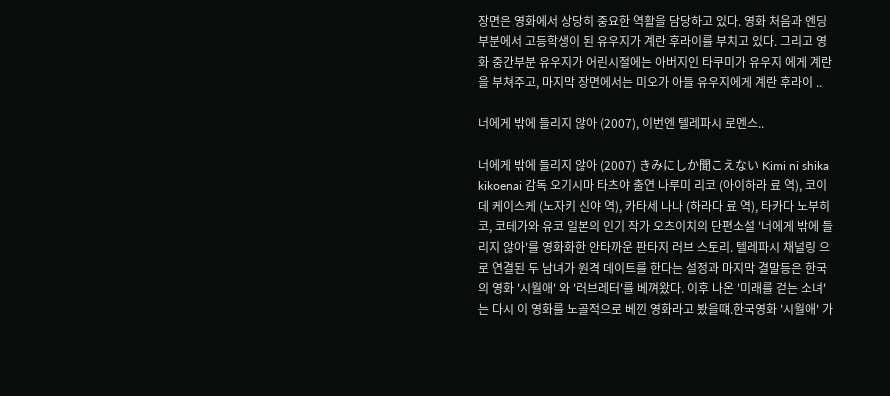장면은 영화에서 상당히 중요한 역활을 담당하고 있다. 영화 처음과 엔딩 부분에서 고등학생이 된 유우지가 계란 후라이를 부치고 있다. 그리고 영화 중간부분 유우지가 어린시절에는 아버지인 타쿠미가 유우지 에게 계란을 부쳐주고, 마지막 장면에서는 미오가 아들 유우지에게 계란 후라이 ..

너에게 밖에 들리지 않아 (2007), 이번엔 텔레파시 로멘스..

너에게 밖에 들리지 않아 (2007) きみにしか聞こえない Kimi ni shika kikoenai 감독 오기시마 타츠야 출연 나루미 리코 (아이하라 료 역), 코이데 케이스케 (노자키 신야 역), 카타세 나나 (하라다 료 역), 타카다 노부히코, 코테가와 유코 일본의 인기 작가 오츠이치의 단편소설 '너에게 밖에 들리지 않아'를 영화화한 안타까운 판타지 러브 스토리. 텔레파시 채널링 으로 연결된 두 남녀가 원격 데이트를 한다는 설정과 마지막 결말등은 한국의 영화 '시월애' 와 '러브레터'를 베껴왔다. 이후 나온 '미래를 걷는 소녀' 는 다시 이 영화를 노골적으로 베낀 영화라고 봤을떄.한국영화 '시월애' 가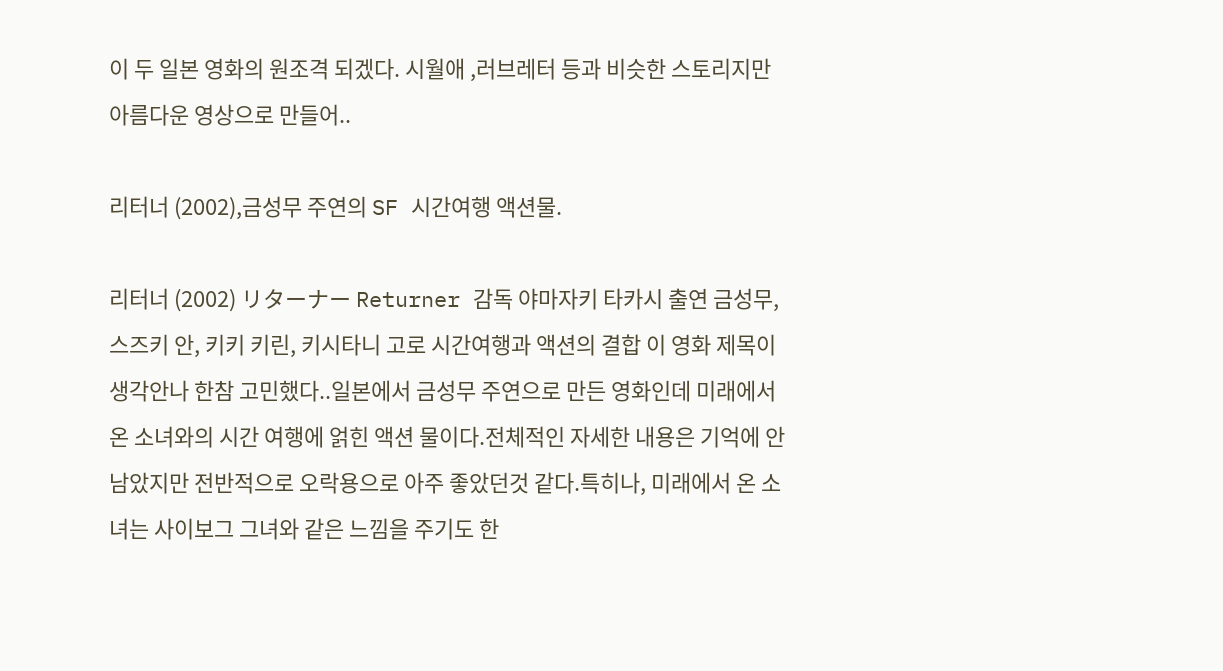이 두 일본 영화의 원조격 되겠다. 시월애 ,러브레터 등과 비슷한 스토리지만 아름다운 영상으로 만들어..

리터너 (2002),금성무 주연의 SF 시간여행 액션물.

리터너 (2002) リターナー Returner 감독 야마자키 타카시 출연 금성무, 스즈키 안, 키키 키린, 키시타니 고로 시간여행과 액션의 결합 이 영화 제목이 생각안나 한참 고민했다..일본에서 금성무 주연으로 만든 영화인데 미래에서 온 소녀와의 시간 여행에 얽힌 액션 물이다.전체적인 자세한 내용은 기억에 안남았지만 전반적으로 오락용으로 아주 좋았던것 같다.특히나, 미래에서 온 소녀는 사이보그 그녀와 같은 느낌을 주기도 한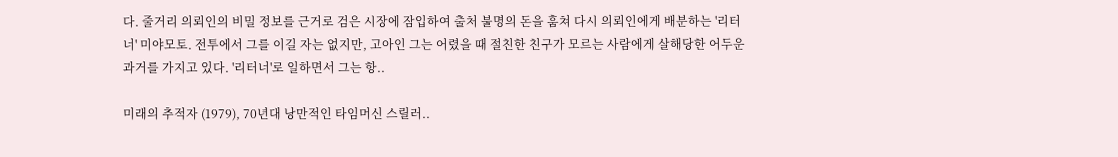다. 줄거리 의뢰인의 비밀 정보를 근거로 검은 시장에 잠입하여 출처 불명의 돈을 훔쳐 다시 의뢰인에게 배분하는 '리터너' 미야모토. 전투에서 그를 이길 자는 없지만, 고아인 그는 어렸을 때 절친한 친구가 모르는 사람에게 살해당한 어두운 과거를 가지고 있다. '리터너'로 일하면서 그는 항..

미래의 추적자 (1979), 70년대 낭만적인 타임머신 스릴러..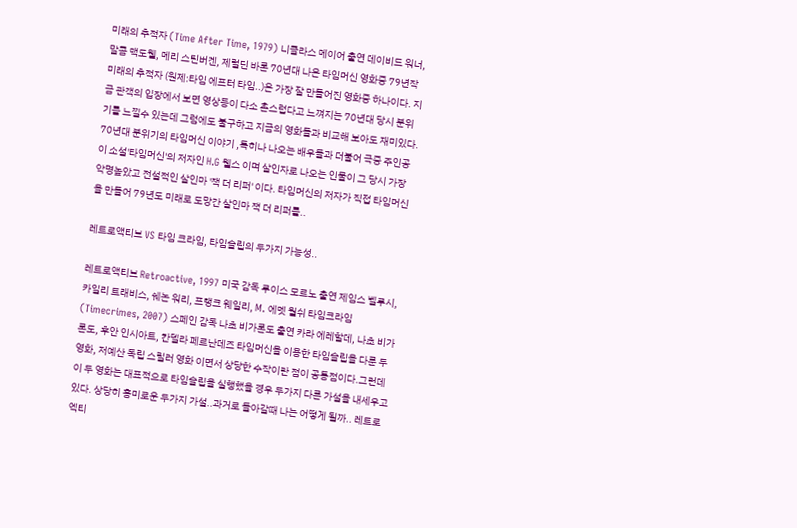미래의 추적자 (Time After Time, 1979) 니콜라스 메이어 출연 데이비드 워너, 말콤 맥도웰, 메리 스틴버겐, 제럴딘 바론 70년대 나온 타임머신 영화중 79년작 미래의 추적자 (원제:타임 에프터 타임..)은 가장 잘 만들어진 영화중 하나이다. 지금 관객의 입장에서 보면 영상등이 다소 촌스럽다고 느껴지는 70년대 당시 분위기를 느낄수 있는데 그럼에도 불구하고 지금의 영화들과 비교해 보아도 재미있다. 70년대 분위기의 타임머신 이야기 ,특히나 나오는 배우들과 더불어 극중 주인공이 소설'타임머신'의 저자인 H.G 웰스 이며 살인자로 나오는 인물이 그 당시 가장 악명높았고 전설적인 살인마 '잭 더 리퍼' 이다. 타임머신의 저자가 직접 타임머신을 만들어 79년도 미래로 도망간 살인마 잭 더 리퍼를..

레트로액티브 VS 타임 크라임, 타임슬립의 두가지 가능성..

레트로액티브 Retroactive, 1997 미국 감독 루이스 모르노 출연 제임스 벨루시, 카일리 트래비스, 쉐논 워리, 프랭크 웨일리, M. 에멧 월쉬 타임크라임 (Timecrimes, 2007) 스페인 감독 나초 비가론도 출연 카라 에레할데, 나초 비가론도, 후안 인시아트, 칸델라 페르난데즈 타임머신을 이용한 타임슬립을 다룬 두 영화, 저예산 독립 스릴러 영화 이면서 상당한 수작이란 점이 공통점이다.그런데 이 두 영화는 대표적으로 타임슬립을 실행했을 경우 두가지 다른 가설을 내세우고 있다. 상당히 흥미로운 두가지 가설..과거로 돌아갈때 나는 어떻게 될까.. 레트로 엑티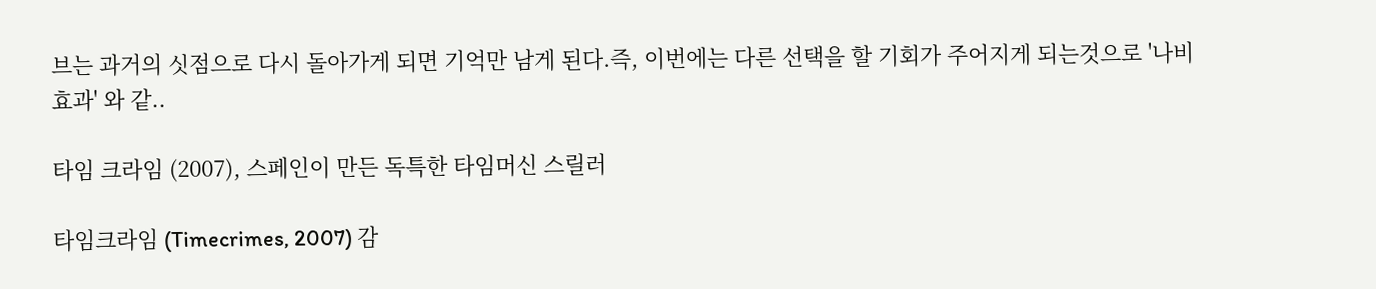브는 과거의 싯점으로 다시 돌아가게 되면 기억만 남게 된다.즉, 이번에는 다른 선택을 할 기회가 주어지게 되는것으로 '나비효과' 와 같..

타임 크라임 (2007), 스페인이 만든 독특한 타임머신 스릴러

타임크라임 (Timecrimes, 2007) 감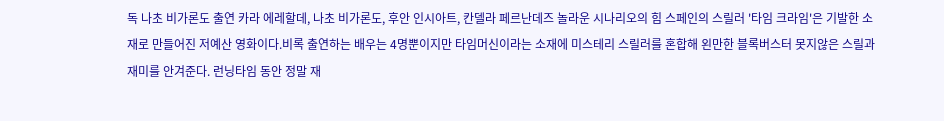독 나초 비가론도 출연 카라 에레할데, 나초 비가론도, 후안 인시아트, 칸델라 페르난데즈 놀라운 시나리오의 힘 스페인의 스릴러 '타임 크라임'은 기발한 소재로 만들어진 저예산 영화이다.비록 출연하는 배우는 4명뿐이지만 타임머신이라는 소재에 미스테리 스릴러를 혼합해 왼만한 블록버스터 못지않은 스릴과 재미를 안겨준다. 런닝타임 동안 정말 재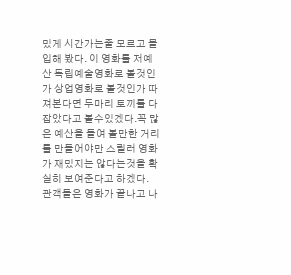밌게 시간가는줄 모르고 몰입해 봤다. 이 영화를 저예산 독립예술영화로 볼것인가 상업영화로 볼것인가 따져본다면 두마리 토끼를 다 잡았다고 볼수있겠다.꼭 많은 예산을 들여 볼만한 거리를 만들어야만 스릴러 영화가 재밌지는 않다는것을 확실히 보여준다고 하겠다. 관객들은 영화가 끝나고 나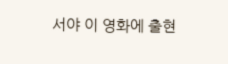서야 이 영화에 출현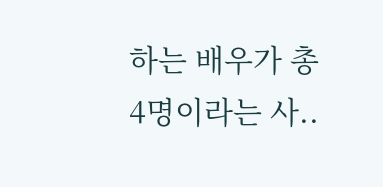하는 배우가 총 4명이라는 사..